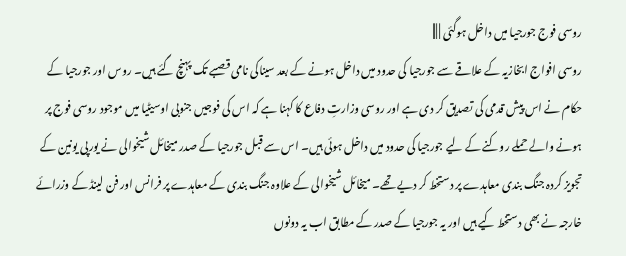روسی فوج جورجیا میں داخل ہوگئی | |||
روسی افواج ابخازیہ کے علاقے سے جورجیا کی حدود میں داخل ہونے کے بعد سیناکی نامی قصبے تک پہنچ گئے ہیں۔ روس اور جورجیا کے حکام نے اس پیش قدمی کی تصدیق کر دی ہے اور روسی وزارتِ دفاع کا کہنا ہے کہ اس کی فوجیں جنوبی اوسیٹیا میں موجود روسی فوج پر ہونے والے حملے روکنے کے لیے جورجیا کی حدود میں داخل ہوئی ہیں۔ اس سے قبل جورجیا کے صدر میخائل شیخوالی نے یورپی یونین کے تجویز کردہ جنگ بندی معاہدے پر دستخط کر دیے تھے۔ میخائل شیخوالی کے علاوہ جنگ بندی کے معاہدے پر فرانس اور فن لینڈ کے وزرائے خارجہ نے بھی دستخط کیے ہیں اور یہ جورجیا کے صدر کے مطابق اب یہ دونوں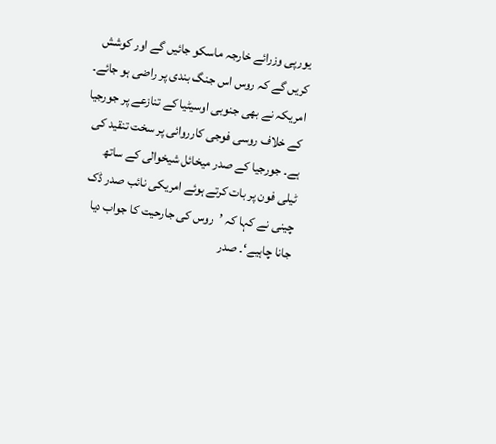یورپی وزرائے خارجہ ماسکو جائیں گے اور کوشش کریں گے کہ روس اس جنگ بندی پر راضی ہو جائے۔ امریکہ نے بھی جنوبی اوسیٹیا کے تنازعے پر جورجیا کے خلاف روسی فوجی کارروائی پر سخت تنقید کی ہے۔ جورجیا کے صدر میخائل شیخوالی کے ساتھ ٹیلی فون پر بات کرتے ہوئے امریکی نائب صدر ڈک چینی نے کہا کہ ’روس کی جارحیت کا جواب دیا جانا چاہیے‘۔ صدر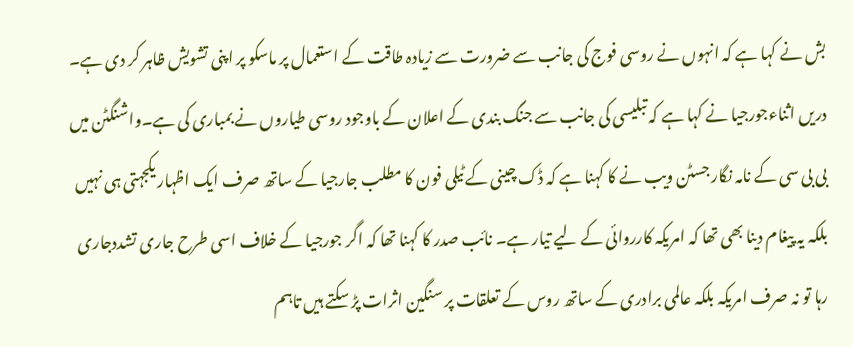بش نے کہا ہے کہ انہوں نے روسی فوج کی جانب سے ضرورت سے زیادہ طاقت کے استعمال پر ماسکو پر اپنی تشویش ظاہر کر دی ہے۔ دریں اثناءجورجیا نے کہا ہے کہ تبلیسی کی جانب سے جنگ بندی کے اعلان کے باوجود روسی طیاروں نے بمباری کی ہے۔واشنگٹن میں بی بی سی کے نامہ نگار جسٹن ویب نے کا کہنا ہے کہ ڈک چینی کے ٹیلی فون کا مطلب جارجیا کے ساتھ صرف ایک اظہار یکجہتی ہی نہیں بلکہ یہ پیغام دینا بھی تھا کہ امریکہ کارروائی کے لیے تیار ہے۔ نائب صدر کا کہنا تھا کہ اگر جورجیا کے خلاف اسی طرح جاری تشددجاری رہا تو نہ صرف امریکہ بلکہ عالمی برادری کے ساتھ روس کے تعلقات پر سنگین اثرات پڑ سکتے ہیں تاہم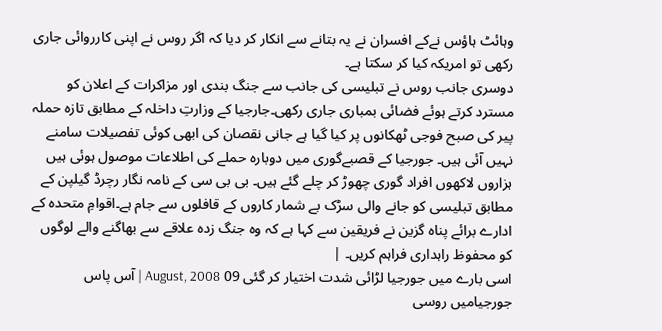وہائٹ ہاؤس نےکے افسران نے یہ بتانے سے انکار کر دیا کہ اگر روس نے اپنی کارروائی جاری رکھی تو امریکہ کیا کر سکتا ہے۔
دوسری جانب روس نے تبلیسی کی جانب سے جنگ بندی اور مزاکرات کے اعلان کو مسترد کرتے ہوئے فضائی بمباری جاری رکھی۔جارجیا کے وزارتِ داخلہ کے مطابق تازہ حملہ پیر کی صبح فوجی ٹھکانوں پر کیا گیا ہے جانی نقصان کی ابھی کوئی تفصیلات سامنے نہیں آئی ہیں۔ جورجیا کے قصبےگوری میں دوبارہ حملے کی اطلاعات موصول ہوئی ہیں ہزاروں لاکھوں افراد گوری چھوڑ کر چلے گئے ہیں۔ بی بی سی کے نامہ نگار رچرڈ گیلپن کے مطابق تبلیسی کو جانے والی سڑک بے شمار کاروں کے قافلوں سے جام ہے۔اقوامِ متحدہ کے ادارے برائے پناہ گزین نے فریقین سے کہا ہے کہ وہ جنگ زدہ علاقے سے بھاگنے والے لوگوں کو محفوظ راہداری فراہم کریں۔ |
اسی بارے میں جورجیا لڑائی شدت اختیار کر گئی 09 August, 2008 | آس پاس جورجیامیں روسی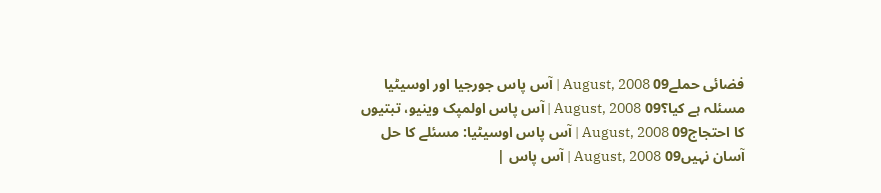فضائی حملے09 August, 2008 | آس پاس جورجیا اور اوسیٹیا مسئلہ ہے کیا؟09 August, 2008 | آس پاس اولمپک وینیو، تبتیوں کا احتجاج09 August, 2008 | آس پاس اوسیٹیا: مسئلے کا حل آسان نہیں09 August, 2008 | آس پاس |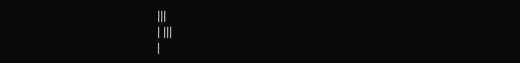|||
| |||
|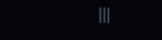|||